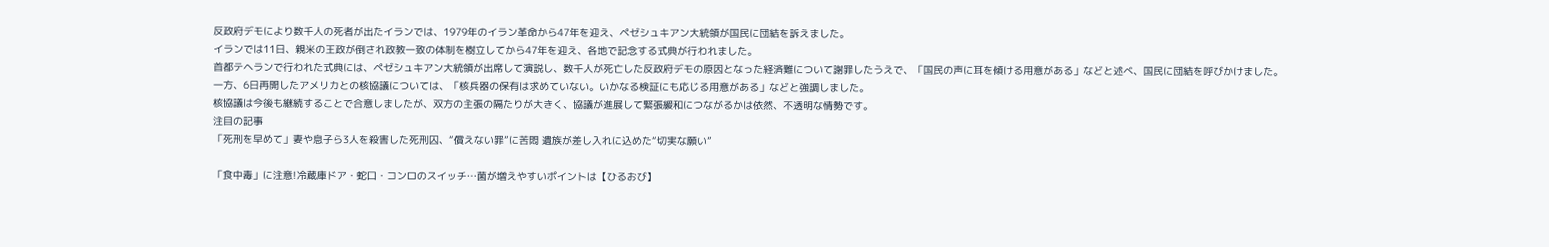反政府デモにより数千人の死者が出たイランでは、1979年のイラン革命から47年を迎え、ペゼシュキアン大統領が国民に団結を訴えました。
イランでは11日、親米の王政が倒され政教一致の体制を樹立してから47年を迎え、各地で記念する式典が行われました。
首都テヘランで行われた式典には、ペゼシュキアン大統領が出席して演説し、数千人が死亡した反政府デモの原因となった経済難について謝罪したうえで、「国民の声に耳を傾ける用意がある」などと述べ、国民に団結を呼びかけました。
一方、6日再開したアメリカとの核協議については、「核兵器の保有は求めていない。いかなる検証にも応じる用意がある」などと強調しました。
核協議は今後も継続することで合意しましたが、双方の主張の隔たりが大きく、協議が進展して緊張緩和につながるかは依然、不透明な情勢です。
注目の記事
「死刑を早めて」妻や息子ら3人を殺害した死刑囚、“償えない罪”に苦悶 遺族が差し入れに込めた“切実な願い”

「食中毒」に注意!冷蔵庫ドア・蛇口・コンロのスイッチ…菌が増えやすいポイントは【ひるおび】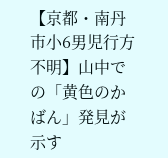【京都・南丹市小6男児行方不明】山中での「黄色のかばん」発見が示す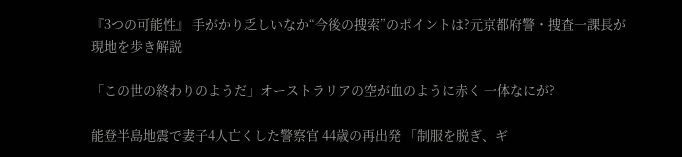『3つの可能性』 手がかり乏しいなか“今後の捜索”のポイントは?元京都府警・捜査一課長が現地を歩き解説

「この世の終わりのようだ」オーストラリアの空が血のように赤く 一体なにが?

能登半島地震で妻子4人亡くした警察官 44歳の再出発 「制服を脱ぎ、ギ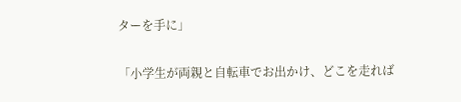ターを手に」

「小学生が両親と自転車でお出かけ、どこを走れば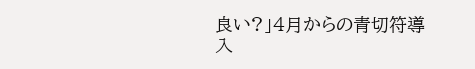良い?」4月からの青切符導入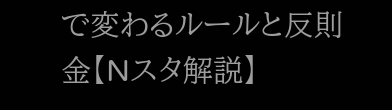で変わるルールと反則金【Nスタ解説】